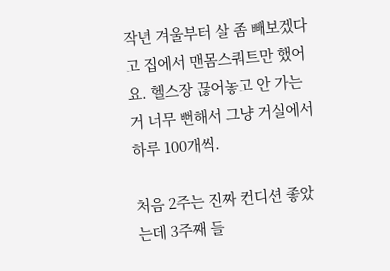작년 겨울부터 살 좀 빼보겠다고 집에서 맨몸스쿼트만 했어요. 헬스장 끊어놓고 안 가는 거 너무 뻔해서 그냥 거실에서 하루 100개씩.

처음 2주는 진짜 컨디션 좋았는데 3주째 들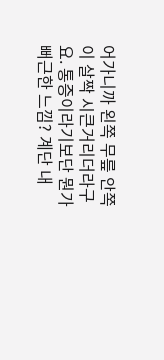어가니까 왼쪽 무릎 안쪽이 살짝 시큰거리더라구요. 통증이라기보단 뭔가 뻐근한 느낌? 계단 내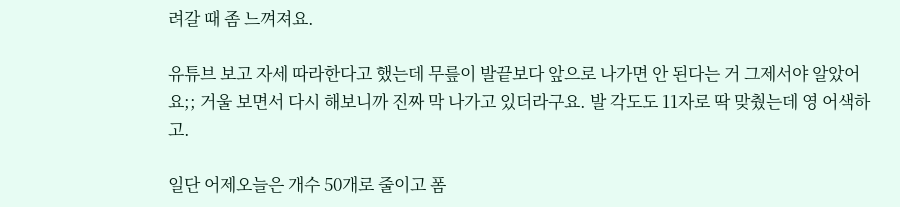려갈 때 좀 느껴져요.

유튜브 보고 자세 따라한다고 했는데 무릎이 발끝보다 앞으로 나가면 안 된다는 거 그제서야 알았어요;; 거울 보면서 다시 해보니까 진짜 막 나가고 있더라구요. 발 각도도 11자로 딱 맞췄는데 영 어색하고.

일단 어제오늘은 개수 50개로 줄이고 폼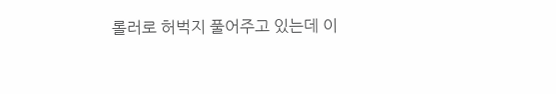롤러로 허벅지 풀어주고 있는데 이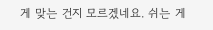게 맞는 건지 모르겠네요. 쉬는 게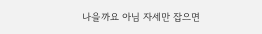나을까요 아님 자세만 잡으면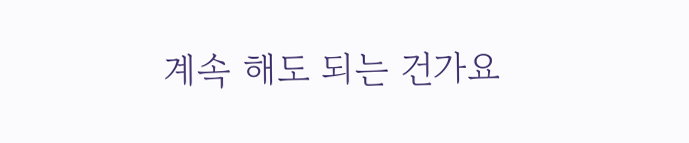계속 해도 되는 건가요